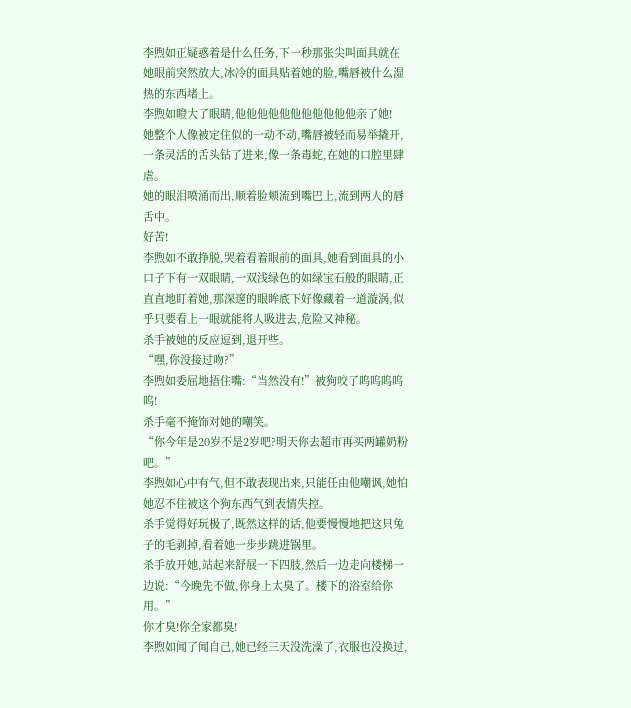李煦如正疑惑着是什么任务,下一秒那张尖叫面具就在她眼前突然放大,冰冷的面具贴着她的脸,嘴唇被什么湿热的东西堵上。
李煦如瞪大了眼睛,他他他他他他他他他他他亲了她!
她整个人像被定住似的一动不动,嘴唇被轻而易举撬开,一条灵活的舌头钻了进来,像一条毒蛇,在她的口腔里肆虐。
她的眼泪喷涌而出,顺着脸颊流到嘴巴上,流到两人的唇舌中。
好苦!
李煦如不敢挣脱,哭着看着眼前的面具,她看到面具的小口子下有一双眼睛,一双浅绿色的如绿宝石般的眼睛,正直直地盯着她,那深邃的眼眸底下好像藏着一道漩涡,似乎只要看上一眼就能将人吸进去,危险又神秘。
杀手被她的反应逗到,退开些。
“嘿,你没接过吻?”
李煦如委屈地捂住嘴:“当然没有!”被狗咬了呜呜呜呜呜!
杀手毫不掩饰对她的嘲笑。
“你今年是20岁不是2岁吧?明天你去超市再买两罐奶粉吧。”
李煦如心中有气,但不敢表现出来,只能任由他嘲讽,她怕她忍不住被这个狗东西气到表情失控。
杀手觉得好玩极了,既然这样的话,他要慢慢地把这只兔子的毛剥掉,看着她一步步跳进锅里。
杀手放开她,站起来舒展一下四肢,然后一边走向楼梯一边说:“今晚先不做,你身上太臭了。楼下的浴室给你用。”
你才臭!你全家都臭!
李煦如闻了闻自己,她已经三天没洗澡了,衣服也没换过,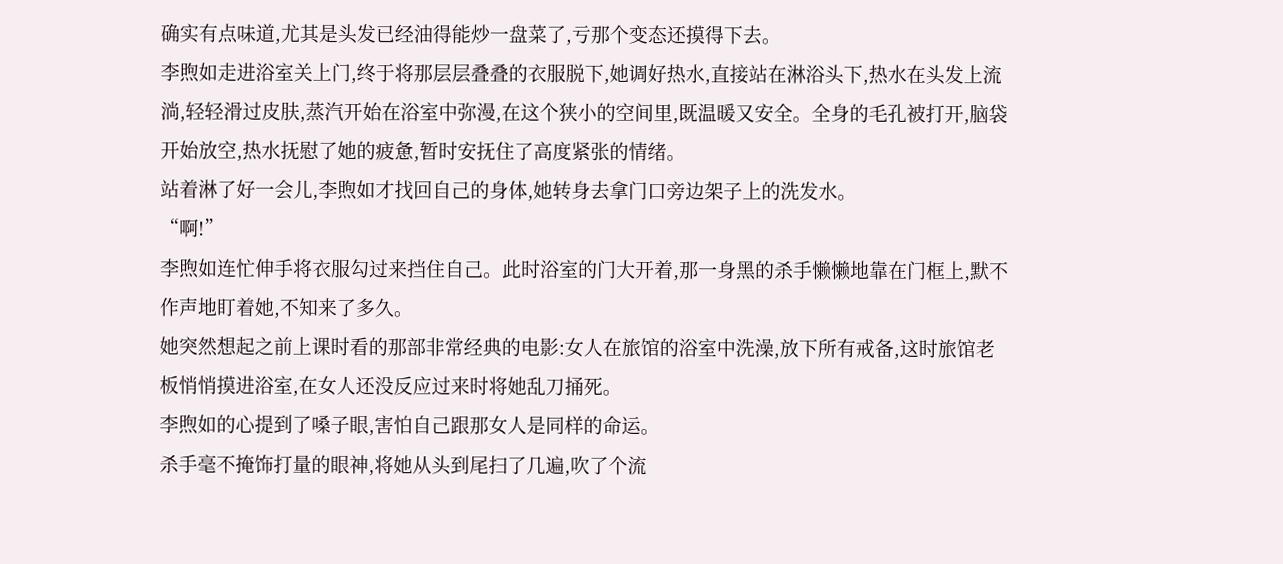确实有点味道,尤其是头发已经油得能炒一盘菜了,亏那个变态还摸得下去。
李煦如走进浴室关上门,终于将那层层叠叠的衣服脱下,她调好热水,直接站在淋浴头下,热水在头发上流淌,轻轻滑过皮肤,蒸汽开始在浴室中弥漫,在这个狭小的空间里,既温暖又安全。全身的毛孔被打开,脑袋开始放空,热水抚慰了她的疲惫,暂时安抚住了高度紧张的情绪。
站着淋了好一会儿,李煦如才找回自己的身体,她转身去拿门口旁边架子上的洗发水。
“啊!”
李煦如连忙伸手将衣服勾过来挡住自己。此时浴室的门大开着,那一身黑的杀手懒懒地靠在门框上,默不作声地盯着她,不知来了多久。
她突然想起之前上课时看的那部非常经典的电影:女人在旅馆的浴室中洗澡,放下所有戒备,这时旅馆老板悄悄摸进浴室,在女人还没反应过来时将她乱刀捅死。
李煦如的心提到了嗓子眼,害怕自己跟那女人是同样的命运。
杀手毫不掩饰打量的眼神,将她从头到尾扫了几遍,吹了个流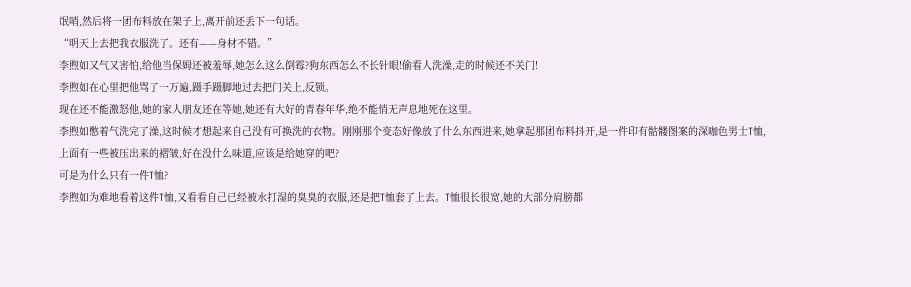氓哨,然后将一团布料放在架子上,离开前还丢下一句话。
“明天上去把我衣服洗了。还有——身材不错。”
李煦如又气又害怕,给他当保姆还被羞辱,她怎么这么倒霉?狗东西怎么不长针眼!偷看人洗澡,走的时候还不关门!
李煦如在心里把他骂了一万遍,蹑手蹑脚地过去把门关上,反锁。
现在还不能激怒他,她的家人朋友还在等她,她还有大好的青春年华,绝不能悄无声息地死在这里。
李煦如憋着气洗完了澡,这时候才想起来自己没有可换洗的衣物。刚刚那个变态好像放了什么东西进来,她拿起那团布料抖开,是一件印有骷髅图案的深咖色男士T恤,上面有一些被压出来的褶皱,好在没什么味道,应该是给她穿的吧?
可是为什么只有一件T恤?
李煦如为难地看着这件T恤,又看看自己已经被水打湿的臭臭的衣服,还是把T恤套了上去。T恤很长很宽,她的大部分肩膀都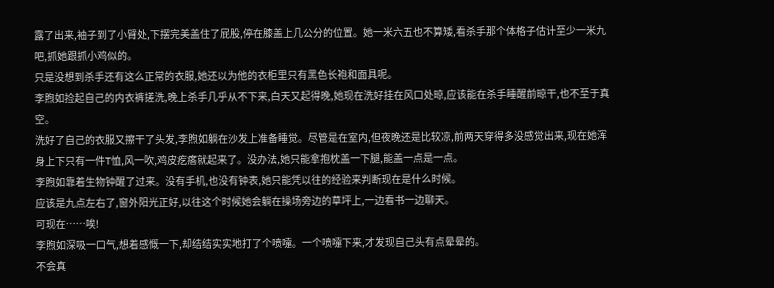露了出来,袖子到了小臂处,下摆完美盖住了屁股,停在膝盖上几公分的位置。她一米六五也不算矮,看杀手那个体格子估计至少一米九吧,抓她跟抓小鸡似的。
只是没想到杀手还有这么正常的衣服,她还以为他的衣柜里只有黑色长袍和面具呢。
李煦如捡起自己的内衣裤搓洗,晚上杀手几乎从不下来,白天又起得晚,她现在洗好挂在风口处晾,应该能在杀手睡醒前晾干,也不至于真空。
洗好了自己的衣服又擦干了头发,李煦如躺在沙发上准备睡觉。尽管是在室内,但夜晚还是比较凉,前两天穿得多没感觉出来,现在她浑身上下只有一件T恤,风一吹,鸡皮疙瘩就起来了。没办法,她只能拿抱枕盖一下腿,能盖一点是一点。
李煦如靠着生物钟醒了过来。没有手机,也没有钟表,她只能凭以往的经验来判断现在是什么时候。
应该是九点左右了,窗外阳光正好,以往这个时候她会躺在操场旁边的草坪上,一边看书一边聊天。
可现在……唉!
李煦如深吸一口气,想着感慨一下,却结结实实地打了个喷嚏。一个喷嚏下来,才发现自己头有点晕晕的。
不会真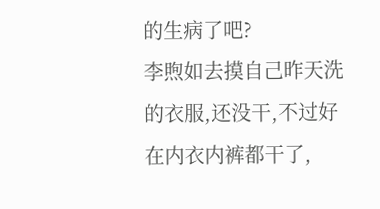的生病了吧?
李煦如去摸自己昨天洗的衣服,还没干,不过好在内衣内裤都干了,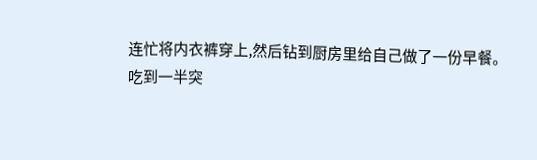连忙将内衣裤穿上,然后钻到厨房里给自己做了一份早餐。
吃到一半突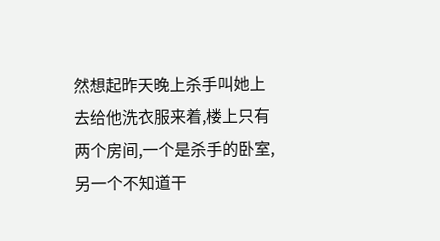然想起昨天晚上杀手叫她上去给他洗衣服来着,楼上只有两个房间,一个是杀手的卧室,另一个不知道干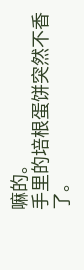嘛的。
手里的培根蛋饼突然不香了。